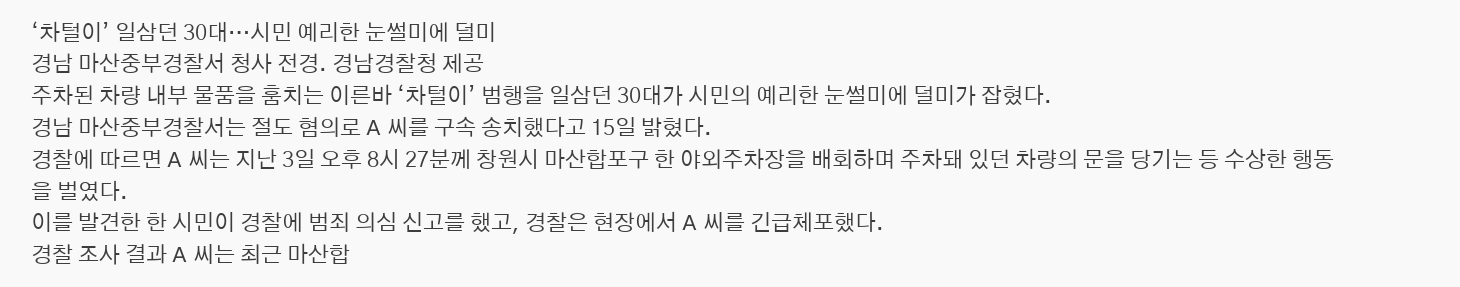‘차털이’ 일삼던 30대…시민 예리한 눈썰미에 덜미
경남 마산중부경찰서 청사 전경. 경남경찰청 제공
주차된 차량 내부 물품을 훔치는 이른바 ‘차털이’ 범행을 일삼던 30대가 시민의 예리한 눈썰미에 덜미가 잡혔다.
경남 마산중부경찰서는 절도 혐의로 A 씨를 구속 송치했다고 15일 밝혔다.
경찰에 따르면 A 씨는 지난 3일 오후 8시 27분께 창원시 마산합포구 한 야외주차장을 배회하며 주차돼 있던 차량의 문을 당기는 등 수상한 행동을 벌였다.
이를 발견한 한 시민이 경찰에 범죄 의심 신고를 했고, 경찰은 현장에서 A 씨를 긴급체포했다.
경찰 조사 결과 A 씨는 최근 마산합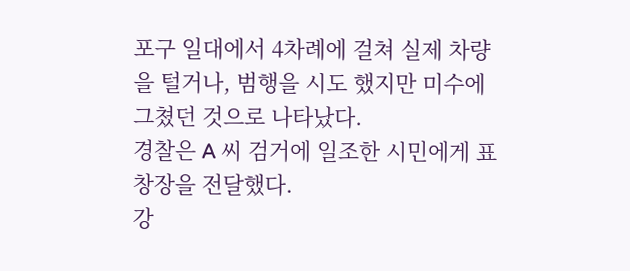포구 일대에서 4차례에 걸쳐 실제 차량을 털거나, 범행을 시도 했지만 미수에 그쳤던 것으로 나타났다.
경찰은 A 씨 검거에 일조한 시민에게 표창장을 전달했다.
강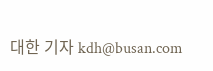대한 기자 kdh@busan.com